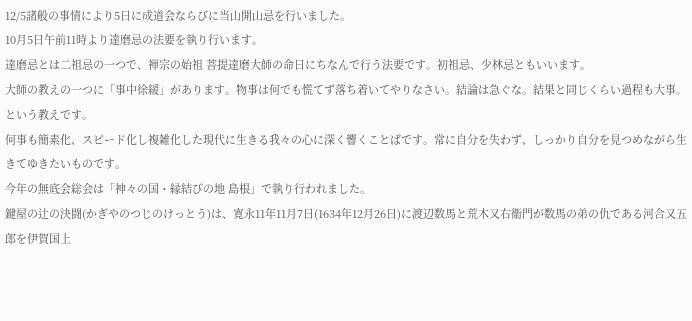12/5諸般の事情により5日に成道会ならびに当山開山忌を行いました。
10月5日午前11時より達磨忌の法要を執り行います。
達磨忌とは二祖忌の一つで、禅宗の始祖 菩提達磨大師の命日にちなんで行う法要です。初祖忌、少林忌ともいいます。
大師の教えの一つに「事中徐緩」があります。物事は何でも慌てず落ち着いてやりなさい。結論は急ぐな。結果と同じくらい過程も大事。という教えです。
何事も簡素化、スピード化し複雑化した現代に生きる我々の心に深く響くことばです。常に自分を失わず、しっかり自分を見つめながら生きてゆきたいものです。
今年の無底会総会は「神々の国・縁結びの地 島根」で執り行われました。
鍵屋の辻の決闘(かぎやのつじのけっとう)は、寛永11年11月7日(1634年12月26日)に渡辺数馬と荒木又右衛門が数馬の弟の仇である河合又五郎を伊賀国上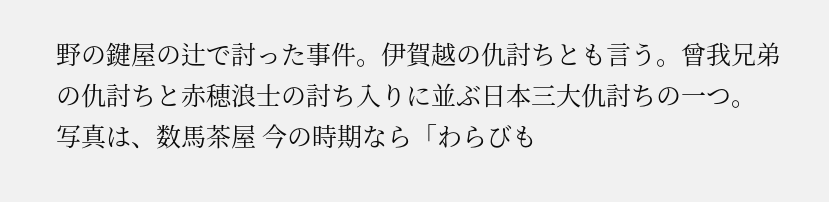野の鍵屋の辻で討った事件。伊賀越の仇討ちとも言う。曾我兄弟の仇討ちと赤穂浪士の討ち入りに並ぶ日本三大仇討ちの一つ。
写真は、数馬茶屋 今の時期なら「わらびも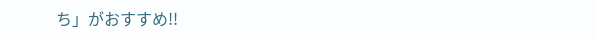ち」がおすすめ!!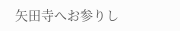矢田寺へお参りし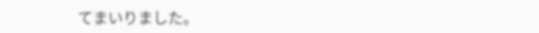てまいりました。